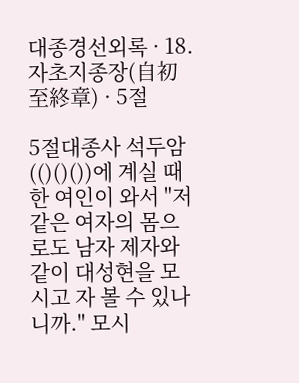대종경선외록 · 18.자초지종장(自初至終章) · 5절

5절대종사 석두암(()()())에 계실 때 한 여인이 와서 "저 같은 여자의 몸으로도 남자 제자와 같이 대성현을 모시고 자 볼 수 있나니까." 모시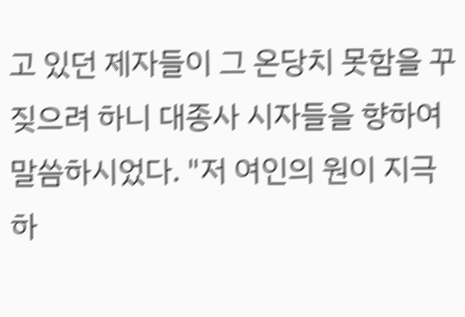고 있던 제자들이 그 온당치 못함을 꾸짖으려 하니 대종사 시자들을 향하여 말씀하시었다. "저 여인의 원이 지극하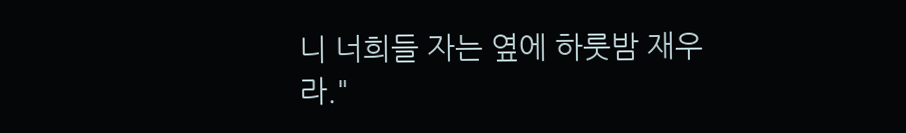니 너희들 자는 옆에 하룻밤 재우라."